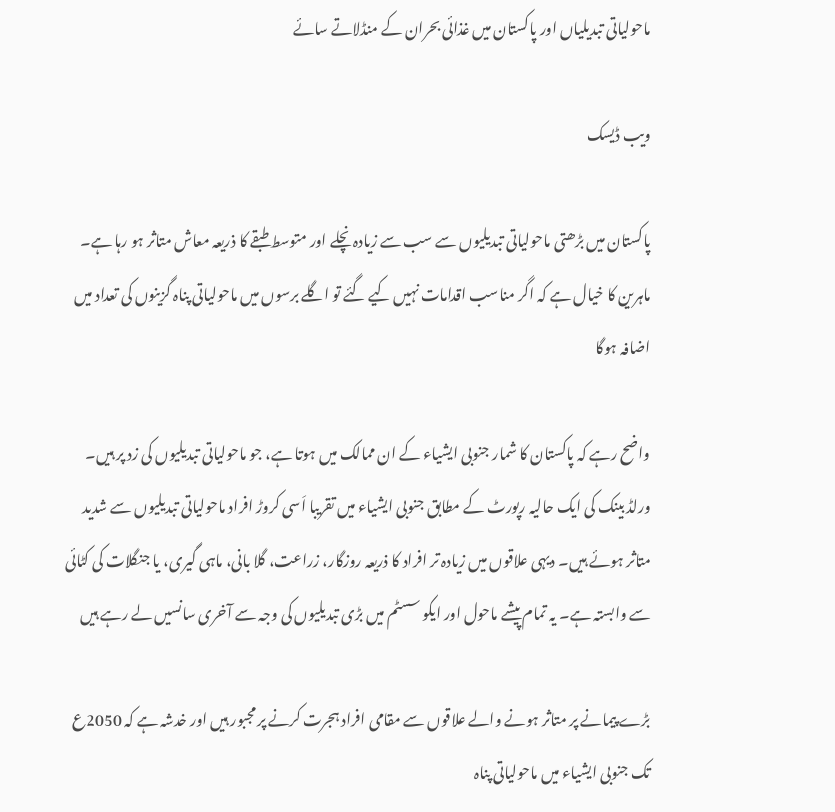ماحولیاتی تبدیلیاں اور پاکستان میں غذائی بحران کے منڈلاتے سائے

ویب ڈیسک

پاکستان میں بڑھتی ماحولیاتی تبدیلیوں سے سب سے زیادہ نچلے اور متوسط طبقے کا ذریعہ معاش متاثر ہو رہا ہے۔ ماہرین کا خیال ہے کہ اگر مناسب اقدامات نہیں کیے گئے تو اگلے برسوں میں ماحولیاتی پناہ گزینوں کی تعداد میں اضافہ ہوگا

واضح رہے کہ پاکستان کا شمار جنوبی ایشیاء کے ان ممالک میں ہوتا ہے، جو ماحولیاتی تبدیلیوں کی زد پر ہیں۔ ورلڈ بینک کی ایک حالیہ رپورٹ کے مطابق جنوبی ایشیاء میں تقریبا اَسی کروڑ افراد ماحولیاتی تبدیلیوں سے شدید متاثر ہوئے ہیں۔ دیہی علاقوں میں زیادہ تر افراد کا ذریعہ روزگار، زراعت، گلا بانی، ماہی گیری، یا جنگلات کی کٹائی سے وابستہ ہے۔ یہ تمام پیشے ماحول اور ایکو سسٹم میں بڑی تبدیلیوں کی وجہ سے آخری سانسیں لے رہے ہیں

بڑے پیمانے پر متاثر ہونے والے علاقوں سے مقامی افراد ہجرت کرنے پر مجبور ہیں اور خدشہ ہے کہ 2050ع تک جنوبی ایشیاء میں ماحولیاتی پناہ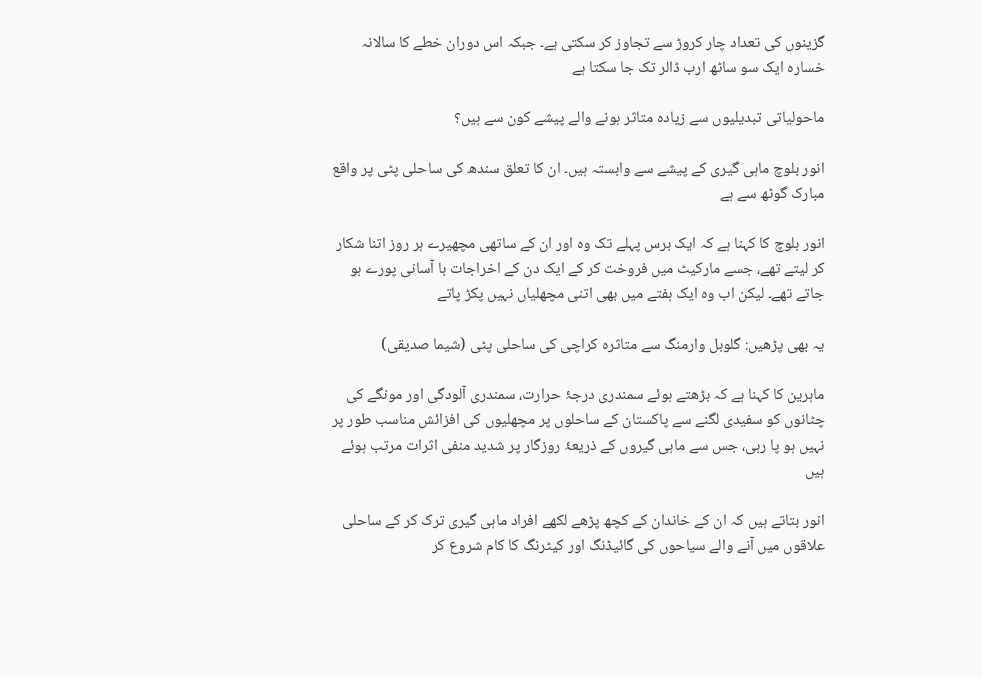گزینوں کی تعداد چار کروڑ سے تجاوز کر سکتی ہے۔ جبکہ اس دوران خطے کا سالانہ خسارہ ایک سو ساٹھ ارب ڈالر تک جا سکتا ہے

ماحولیاتی تبدیلیوں سے زیادہ متاثر ہونے والے پیشے کون سے ہیں؟

انور بلوچ ماہی گیری کے پیشے سے وابستہ ہیں۔ ان کا تعلق سندھ کی ساحلی پٹی پر واقع مبارک گوٹھ سے ہے

انور بلوچ کا کہنا ہے کہ ایک برس پہلے تک وہ اور ان کے ساتھی مچھیرے ہر روز اتنا شکار کر لیتے تھے، جسے مارکیٹ میں فروخت کر کے ایک دن کے اخراجات با آسانی پورے ہو جاتے تھے۔ لیکن اب وہ ایک ہفتے میں بھی اتنی مچھلیاں نہیں پکڑ پاتے

یہ بھی پڑھیں: گلوبل وارمنگ سے متاثرہ کراچی کی ساحلی پٹی (شیما صدیقی)

ماہرین کا کہنا ہے کہ بڑھتے ہوئے سمندری درجۂ حرارت، سمندری آلودگی اور مونگے کی چٹانوں کو سفیدی لگنے سے پاکستان کے ساحلوں پر مچھلیوں کی افزائش مناسب طور پر نہیں ہو پا رہی، جس سے ماہی گیروں کے ذریعۂ روزگار پر شدید منفی اثرات مرتب ہوئے ہیں

انور بتاتے ہیں کہ ان کے خاندان کے کچھ پڑھے لکھے افراد ماہی گیری ترک کر کے ساحلی علاقوں میں آنے والے سیاحوں کی گائیڈنگ اور کیٹرنگ کا کام شروع کر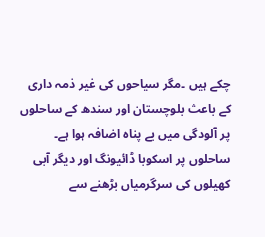چکے ہیں ۔مگر سیاحوں کی غیر ذمہ داری کے باعث بلوچستان اور سندھ کے ساحلوں پر آلودگی میں بے پناہ اضافہ ہوا ہے۔ ساحلوں پر اسکوبا ڈائیونگ اور دیگر آبی کھیلوں کی سرگرمیاں بڑھنے سے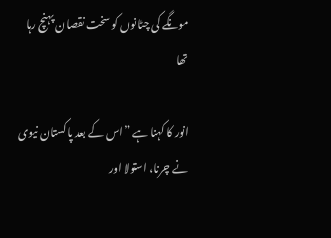مونگے کی چٹانوں کو سخت نقصان پہنچ رہا تھا

انور کا کہنا ہے ”اس کے بعد پاکستان نیوی نے چرنا، استولا اور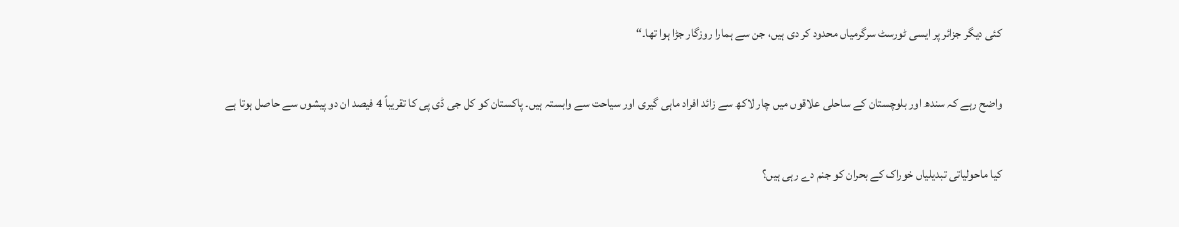کئی دیگر جزائر پر ایسی ٹورسٹ سرگرمیاں محدود کر دی ہیں، جن سے ہمارا روزگار جڑا ہوا تھا۔“

واضح رہے کہ سندھ اور بلوچستان کے ساحلی علاقوں میں چار لاکھ سے زائد افراد ماہی گیری اور سیاحت سے وابستہ ہیں۔ پاکستان کو کل جی ڈی پی کا تقریباً 4 فیصد ان دو پیشوں سے حاصل ہوتا ہے

کیا ماحولیاتی تبدیلیاں خوراک کے بحران کو جنم دے رہی ہیں؟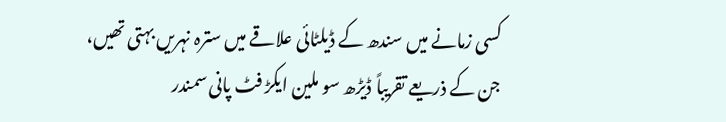کسی زمانے میں سندھ کے ڈیلٹائی علاقے میں سترہ نہریں بہتی تھیں، جن کے ذریعے تقریباً ڈیڑھ سو ملین ایکڑ فٹ پانی سمندر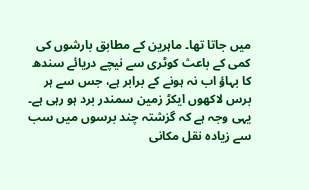میں جاتا تھا۔ ماہرین کے مطابق بارشوں کی کمی کے باعث کوٹری سے نیچے دریائے سندھ کا بہاؤ اب نہ ہونے کے برابر ہے، جس سے ہر برس لاکھوں ایکڑ زمین سمندر برد ہو رہی ہے۔ یہی وجہ ہے کہ گزشتہ چند برسوں میں سب سے زیادہ نقل مکانی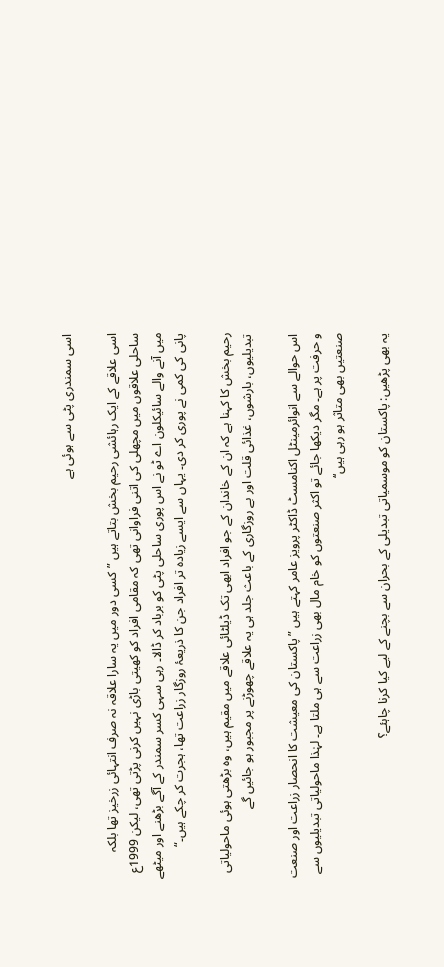اسی سمندری پٹی سے ہوئی ہے

اسی علاقے کے ایک رہائشی رحیم بخش بتاتے ہیں ”کسی دور میں یہ سارا علاقہ نہ صرف انتہائی زرخیز تھا بلکہ ساحلی علاقوں میں مچھلی کی اتنی فراوانی تھی کہ مقامی افراد کو کھیتی باڑی نہیں کرنی پڑتی تھی، لیکن 1999ع میں آنے والے سائیکلون اے ٹو نے اس پوری ساحلی پٹی کو برباد کر ڈالا۔ رہی سہی کسر سمندر کے آگے بڑھنے اور میٹھے پانی کی کمی نے پوری کر دی۔ یہاں سے ایسے زیادہ تر افراد جن کا ذریعۂ روزگار زراعت تھا، ہجرت کر چکے ہیں۔“

رحیم بخش کا کہنا ہے کہ ان کے خاندان کے جو افراد ابھی تک ڈیلٹائی علاقے میں مقیم ہیں، وہ بڑھتی ہوئی ماحولیاتی تبدیلیوں، بارشوں، غذائی قلت اور بے روزگاری کے باعث جلد ہی یہ علاقے چھوڑنے پر مجبور ہو جائیں گے

اس حوالے سے انوائرمینٹل اکنامسٹ ڈاکٹر پرویز عامر کہتے ہیں ”پاکستان کی معیشت کا انحصار زراعت اور صنعت و حرفت پر ہے۔ مگر دیکھا جائے تو اکثر صنعتوں کو خام مال بھی زراعت سے ہی ملتا ہے۔ لہٰذا ماحولیاتی تبدیلیوں سے صنعتیں بھی متاثر ہو رہی ہیں‘‘

یہ بھی پڑھیں: پاکستان کو موسمیاتی تبدیلی کے بحران سے بچنے کے لیے کیا کرنا چاہئے؟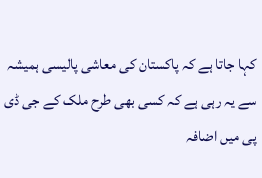کہا جاتا ہے کہ پاکستان کی معاشی پالیسی ہمیشہ سے یہ رہی ہے کہ کسی بھی طرح ملک کے جی ڈی پی میں اضافہ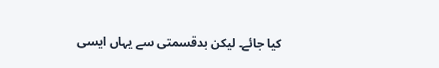کیا جائے۔ لیکن بدقسمتی سے یہاں ایسی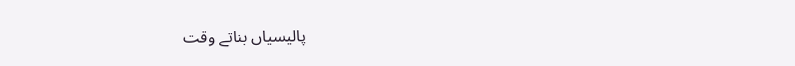پالیسیاں بناتے وقت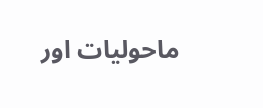ماحولیات اور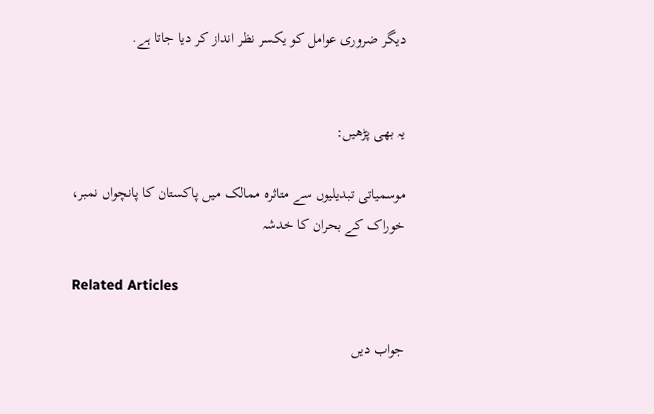دیگر ضروری عوامل کو یکسر نظر انداز کر دیا جاتا ہے.


یہ بھی پڑھیں:

موسمیاتی تبدیلیوں سے متاثرہ ممالک میں پاکستان کا پانچواں نمبر، خوراک کے بحران کا خدشہ

Related Articles

جواب دیں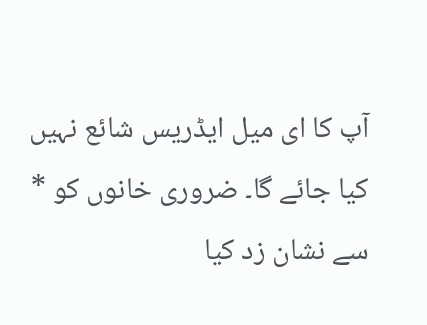آپ کا ای میل ایڈریس شائع نہیں کیا جائے گا۔ ضروری خانوں کو * سے نشان زد کیا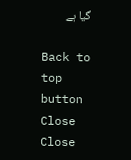گیا ہے

Back to top button
Close
Close